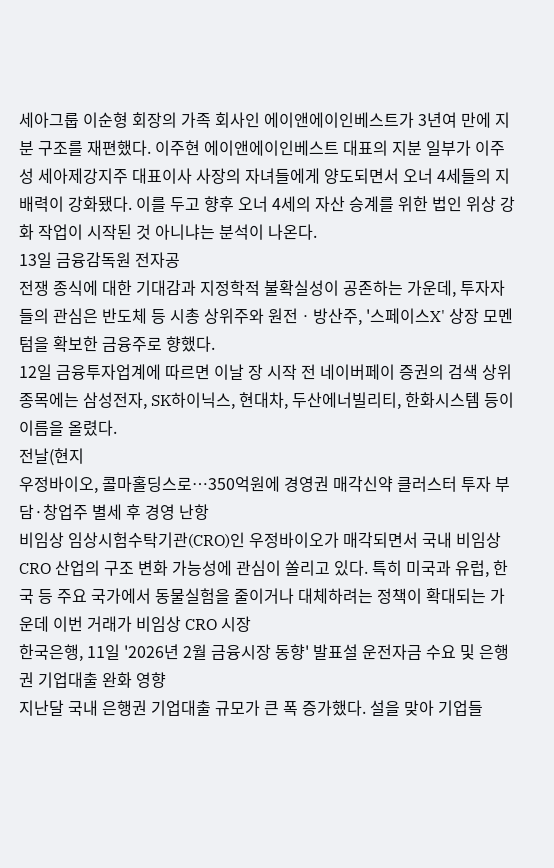세아그룹 이순형 회장의 가족 회사인 에이앤에이인베스트가 3년여 만에 지분 구조를 재편했다. 이주현 에이앤에이인베스트 대표의 지분 일부가 이주성 세아제강지주 대표이사 사장의 자녀들에게 양도되면서 오너 4세들의 지배력이 강화됐다. 이를 두고 향후 오너 4세의 자산 승계를 위한 법인 위상 강화 작업이 시작된 것 아니냐는 분석이 나온다.
13일 금융감독원 전자공
전쟁 종식에 대한 기대감과 지정학적 불확실성이 공존하는 가운데, 투자자들의 관심은 반도체 등 시총 상위주와 원전ㆍ방산주, '스페이스X' 상장 모멘텀을 확보한 금융주로 향했다.
12일 금융투자업계에 따르면 이날 장 시작 전 네이버페이 증권의 검색 상위 종목에는 삼성전자, SK하이닉스, 현대차, 두산에너빌리티, 한화시스템 등이 이름을 올렸다.
전날(현지
우정바이오, 콜마홀딩스로…350억원에 경영권 매각신약 클러스터 투자 부담·창업주 별세 후 경영 난항
비임상 임상시험수탁기관(CRO)인 우정바이오가 매각되면서 국내 비임상 CRO 산업의 구조 변화 가능성에 관심이 쏠리고 있다. 특히 미국과 유럽, 한국 등 주요 국가에서 동물실험을 줄이거나 대체하려는 정책이 확대되는 가운데 이번 거래가 비임상 CRO 시장
한국은행, 11일 '2026년 2월 금융시장 동향' 발표설 운전자금 수요 및 은행권 기업대출 완화 영향
지난달 국내 은행권 기업대출 규모가 큰 폭 증가했다. 설을 맞아 기업들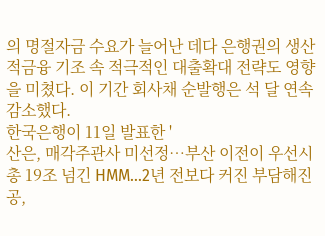의 명절자금 수요가 늘어난 데다 은행권의 생산적금융 기조 속 적극적인 대출확대 전략도 영향을 미쳤다. 이 기간 회사채 순발행은 석 달 연속 감소했다.
한국은행이 11일 발표한 '
산은, 매각주관사 미선정…부산 이전이 우선시총 19조 넘긴 HMM…2년 전보다 커진 부담해진공,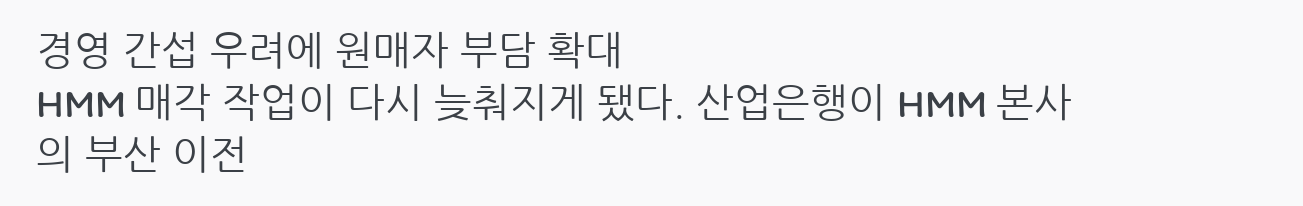경영 간섭 우려에 원매자 부담 확대
HMM 매각 작업이 다시 늦춰지게 됐다. 산업은행이 HMM 본사의 부산 이전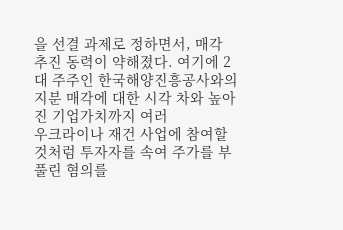을 선결 과제로 정하면서, 매각 추진 동력이 약해졌다. 여기에 2대 주주인 한국해양진흥공사와의 지분 매각에 대한 시각 차와 높아진 기업가치까지 여러
우크라이나 재건 사업에 참여할 것처럼 투자자를 속여 주가를 부풀린 혐의를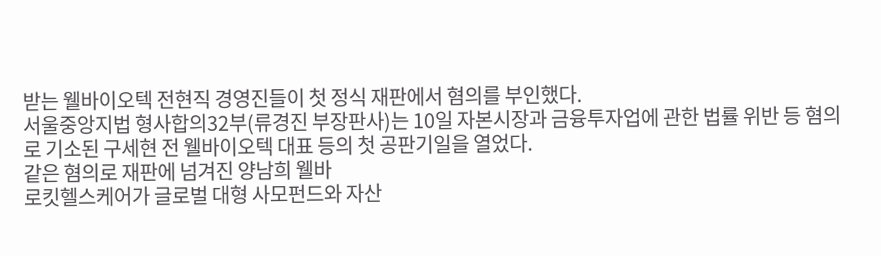받는 웰바이오텍 전현직 경영진들이 첫 정식 재판에서 혐의를 부인했다.
서울중앙지법 형사합의32부(류경진 부장판사)는 10일 자본시장과 금융투자업에 관한 법률 위반 등 혐의로 기소된 구세현 전 웰바이오텍 대표 등의 첫 공판기일을 열었다.
같은 혐의로 재판에 넘겨진 양남희 웰바
로킷헬스케어가 글로벌 대형 사모펀드와 자산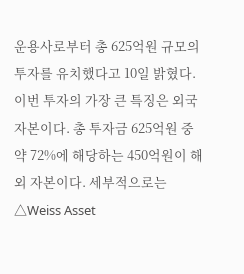운용사로부터 총 625억원 규모의 투자를 유치했다고 10일 밝혔다.
이번 투자의 가장 큰 특징은 외국 자본이다. 총 투자금 625억원 중 약 72%에 해당하는 450억원이 해외 자본이다. 세부적으로는 △Weiss Asset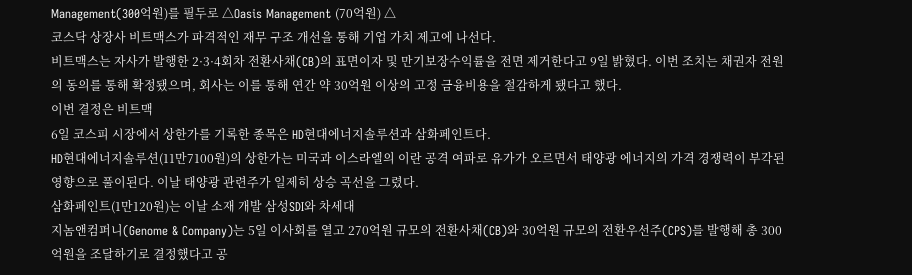Management(300억원)를 필두로 △Oasis Management (70억원) △
코스닥 상장사 비트맥스가 파격적인 재무 구조 개선을 통해 기업 가치 제고에 나선다.
비트맥스는 자사가 발행한 2·3·4회차 전환사채(CB)의 표면이자 및 만기보장수익률을 전면 제거한다고 9일 밝혔다. 이번 조치는 채권자 전원의 동의를 통해 확정됐으며, 회사는 이를 통해 연간 약 30억원 이상의 고정 금융비용을 절감하게 됐다고 했다.
이번 결정은 비트맥
6일 코스피 시장에서 상한가를 기록한 종목은 HD현대에너지솔루션과 삼화페인트다.
HD현대에너지솔루션(11만7100원)의 상한가는 미국과 이스라엘의 이란 공격 여파로 유가가 오르면서 태양광 에너지의 가격 경쟁력이 부각된 영향으로 풀이된다. 이날 태양광 관련주가 일제히 상승 곡선을 그렸다.
삼화페인트(1만120원)는 이날 소재 개발 삼성SDI와 차세대
지놈앤컴퍼니(Genome & Company)는 5일 이사회를 열고 270억원 규모의 전환사채(CB)와 30억원 규모의 전환우선주(CPS)를 발행해 총 300억원을 조달하기로 결정했다고 공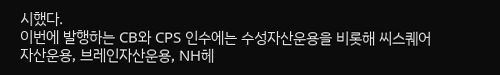시했다.
이번에 발행하는 CB와 CPS 인수에는 수성자산운용을 비롯해 씨스퀘어자산운용, 브레인자산운용, NH헤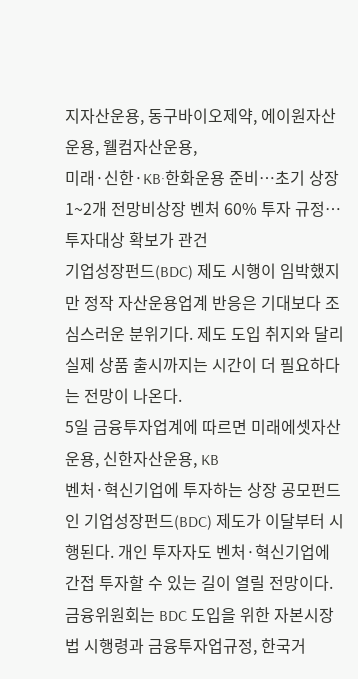지자산운용, 동구바이오제약, 에이원자산운용, 웰컴자산운용,
미래·신한·KB·한화운용 준비…초기 상장 1~2개 전망비상장 벤처 60% 투자 규정…투자대상 확보가 관건
기업성장펀드(BDC) 제도 시행이 임박했지만 정작 자산운용업계 반응은 기대보다 조심스러운 분위기다. 제도 도입 취지와 달리 실제 상품 출시까지는 시간이 더 필요하다는 전망이 나온다.
5일 금융투자업계에 따르면 미래에셋자산운용, 신한자산운용, KB
벤처·혁신기업에 투자하는 상장 공모펀드인 기업성장펀드(BDC) 제도가 이달부터 시행된다. 개인 투자자도 벤처·혁신기업에 간접 투자할 수 있는 길이 열릴 전망이다.
금융위원회는 BDC 도입을 위한 자본시장법 시행령과 금융투자업규정, 한국거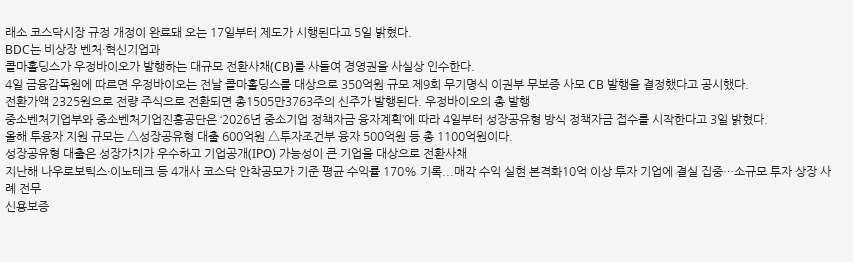래소 코스닥시장 규정 개정이 완료돼 오는 17일부터 제도가 시행된다고 5일 밝혔다.
BDC는 비상장 벤처·혁신기업과
콜마홀딩스가 우정바이오가 발행하는 대규모 전환사채(CB)를 사들여 경영권을 사실상 인수한다.
4일 금융감독원에 따르면 우정바이오는 전날 콜마홀딩스를 대상으로 350억원 규모 제9회 무기명식 이권부 무보증 사모 CB 발행을 결정했다고 공시했다.
전환가액 2325원으로 전량 주식으로 전환되면 총1505만3763주의 신주가 발행된다. 우정바이오의 총 발행
중소벤처기업부와 중소벤처기업진흥공단은 ‘2026년 중소기업 정책자금 융자계획’에 따라 4일부터 성장공유형 방식 정책자금 접수를 시작한다고 3일 밝혔다.
올해 투융자 지원 규모는 △성장공유형 대출 600억원 △투자조건부 융자 500억원 등 총 1100억원이다.
성장공유형 대출은 성장가치가 우수하고 기업공개(IPO) 가능성이 큰 기업을 대상으로 전환사채
지난해 나우로보틱스·이노테크 등 4개사 코스닥 안착공모가 기준 평균 수익률 170% 기록...매각 수익 실현 본격화10억 이상 투자 기업에 결실 집중…소규모 투자 상장 사례 전무
신용보증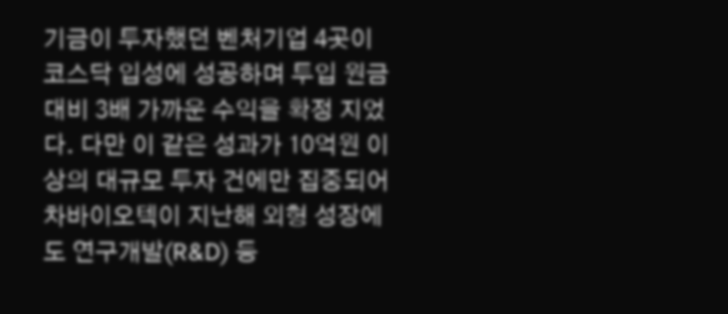기금이 투자했던 벤처기업 4곳이 코스닥 입성에 성공하며 투입 원금 대비 3배 가까운 수익을 확정 지었다. 다만 이 같은 성과가 10억원 이상의 대규모 투자 건에만 집중되어
차바이오텍이 지난해 외형 성장에도 연구개발(R&D) 등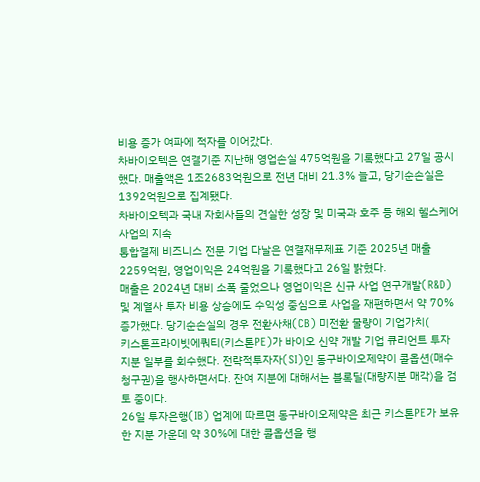비용 증가 여파에 적자를 이어갔다.
차바이오텍은 연결기준 지난해 영업손실 475억원을 기록했다고 27일 공시했다. 매출액은 1조2683억원으로 전년 대비 21.3% 늘고, 당기순손실은 1392억원으로 집계됐다.
차바이오텍과 국내 자회사들의 견실한 성장 및 미국과 호주 등 해외 헬스케어 사업의 지속
통합결제 비즈니스 전문 기업 다날은 연결재무제표 기준 2025년 매출 2259억원, 영업이익은 24억원을 기록했다고 26일 밝혔다.
매출은 2024년 대비 소폭 줄었으나 영업이익은 신규 사업 연구개발(R&D) 및 계열사 투자 비용 상승에도 수익성 중심으로 사업을 재편하면서 약 70% 증가했다. 당기순손실의 경우 전환사채(CB) 미전환 물량이 기업가치(
키스톤프라이빗에쿼티(키스톤PE)가 바이오 신약 개발 기업 큐리언트 투자 지분 일부를 회수했다. 전략적투자자(SI)인 동구바이오제약이 콜옵션(매수청구권)을 행사하면서다. 잔여 지분에 대해서는 블록딜(대량지분 매각)을 검토 중이다.
26일 투자은행(IB) 업계에 따르면 동구바이오제약은 최근 키스톤PE가 보유한 지분 가운데 약 30%에 대한 콜옵션을 행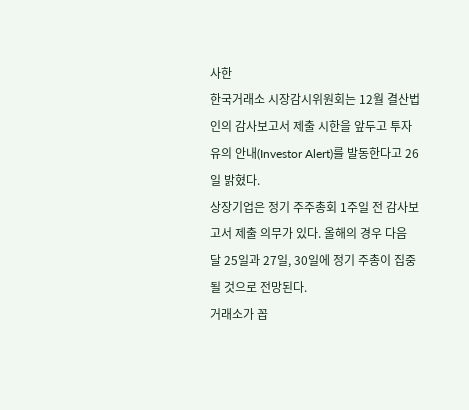사한
한국거래소 시장감시위원회는 12월 결산법인의 감사보고서 제출 시한을 앞두고 투자유의 안내(Investor Alert)를 발동한다고 26일 밝혔다.
상장기업은 정기 주주총회 1주일 전 감사보고서 제출 의무가 있다. 올해의 경우 다음 달 25일과 27일, 30일에 정기 주총이 집중될 것으로 전망된다.
거래소가 꼽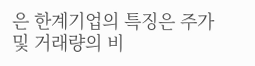은 한계기업의 특징은 주가 및 거래량의 비